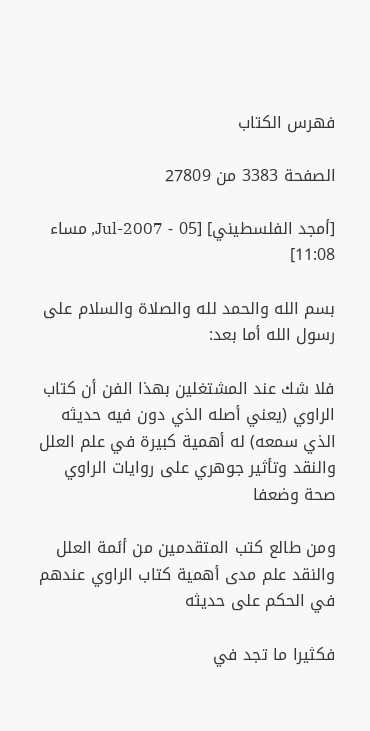فهرس الكتاب

الصفحة 3383 من 27809

[أمجد الفلسطيني] [05 - Jul-2007, مساء 11:08]

بسم الله والحمد لله والصلاة والسلام على رسول الله أما بعد:

فلا شك عند المشتغلين بهذا الفن أن كتاب الراوي (يعني أصله الذي دون فيه حديثه الذي سمعه) له أهمية كبيرة في علم العلل والنقد وتأثير جوهري على روايات الراوي صحة وضعفا

ومن طالع كتب المتقدمين من أئمة العلل والنقد علم مدى أهمية كتاب الراوي عندهم في الحكم على حديثه

فكثيرا ما تجد في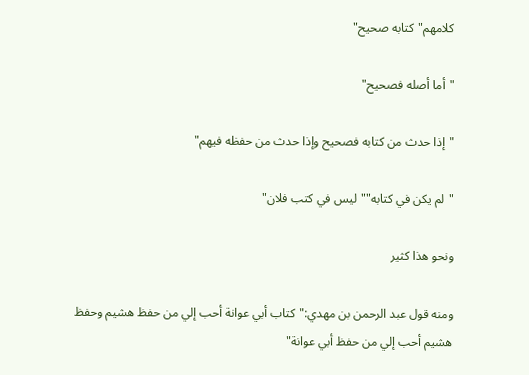كلامهم"كتابه صحيح"

"أما أصله فصحيح"

"إذا حدث من كتابه فصحيح وإذا حدث من حفظه فيهم"

"لم يكن في كتابه""ليس في كتب فلان"

ونحو هذا كثير

ومنه قول عبد الرحمن بن مهدي:"كتاب أبي عوانة أحب إلي من حفظ هشيم وحفظ هشيم أحب إلي من حفظ أبي عوانة"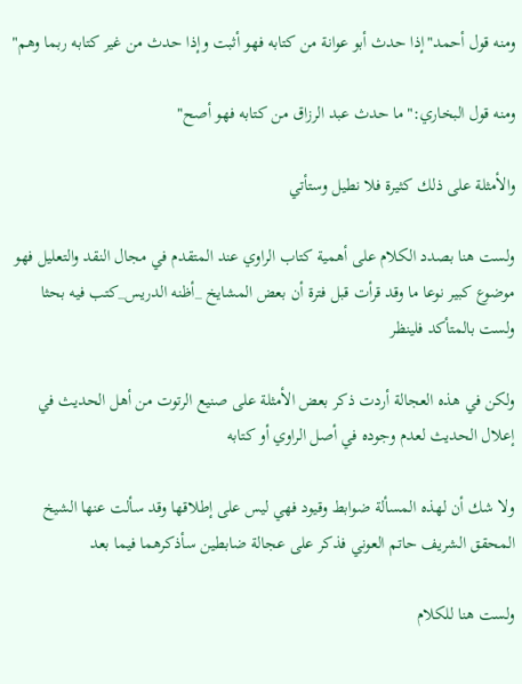ومنه قول أحمد"إذا حدث أبو عوانة من كتابه فهو أثبت وإذا حدث من غير كتابه ربما وهم"

ومنه قول البخاري:"ما حدث عبد الرزاق من كتابه فهو أصح"

والأمثلة على ذلك كثيرة فلا نطيل وستأتي

ولست هنا بصدد الكلام على أهمية كتاب الراوي عند المتقدم في مجال النقد والتعليل فهو موضوع كبير نوعا ما وقد قرأت قبل فترة أن بعض المشايخ _أظنه الدريس_كتب فيه بحثا ولست بالمتأكد فلينظر

ولكن في هذه العجالة أردت ذكر بعض الأمثلة على صنيع الرتوت من أهل الحديث في إعلال الحديث لعدم وجوده في أصل الراوي أو كتابه

ولا شك أن لهذه المسألة ضوابط وقيود فهي ليس على إطلاقها وقد سألت عنها الشيخ المحقق الشريف حاتم العوني فذكر على عجالة ضابطين سأذكرهما فيما بعد

ولست هنا للكلام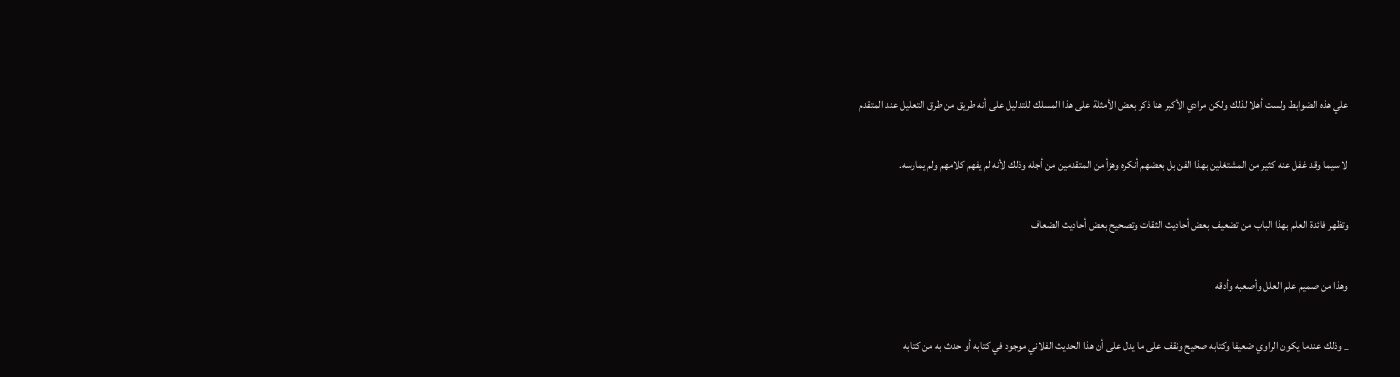علي هذه الضوابط ولست أهلا لذلك ولكن مرادي الأكبر هنا ذكر بعض الأمثلة على هذا المسلك للتدليل على أنه طريق من طرق التعليل عند المتقدم

لا سيما وقد غفل عنه كثير من المشتغلين بهذا الفن بل بعضهم أنكره وهزأ من المتقدمين من أجله وذلك لأنه لم يفهم كلامهم ولم يمارسه.

وتظهر فائدة العلم بهذا الباب من تضعيف بعض أحاديث الثقات وتصحيح بعض أحاديث الضعاف

وهذا من صميم علم العلل وأصعبه وأدقه

_ وذلك عندما يكون الراوي ضعيفا وكتابه صحيح ونقف على ما يدل على أن هذا الحديث الفلاني موجود في كتابه أو حدث به من كتابه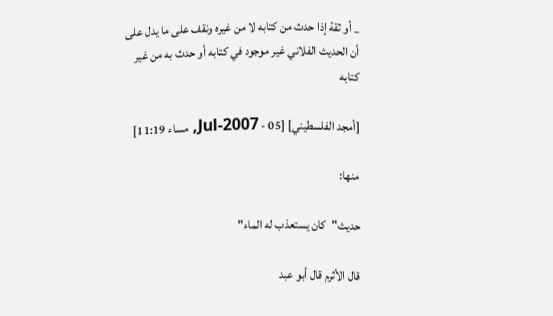_ أو ثقة إذا حدث من كتابه لا من غيره ونقف على ما يدل على أن الحديث الفلاني غير موجود في كتابه أو حدث به من غير كتابه

[أمجد الفلسطيني] [05 - Jul-2007, مساء 11:19]

منها:

حديث"كان يستعذب له الماء"

قال الأثرم قال أبو عبد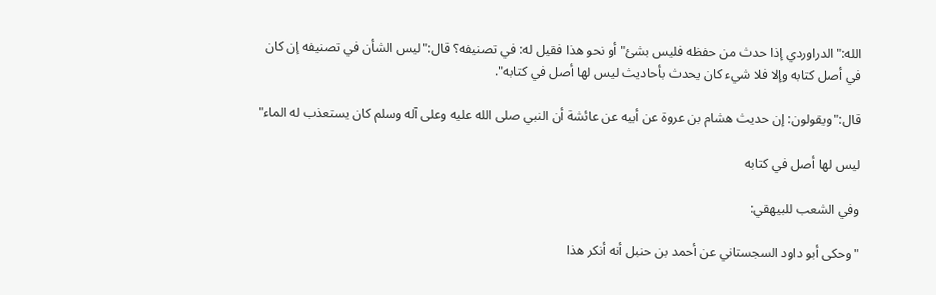الله:"الدراوردي إذا حدث من حفظه فليس بشئ"أو نحو هذا فقيل له: في تصنيفه؟ قال:"ليس الشأن في تصنيفه إن كان في أصل كتابه وإلا فلا شيء كان يحدث بأحاديث ليس لها أصل في كتابه".

قال:"ويقولون: إن حديث هشام بن عروة عن أبيه عن عائشة أن النبي صلى الله عليه وعلى آله وسلم كان يستعذب له الماء"

ليس لها أصل في كتابه

وفي الشعب للبيهقي:

"وحكى أبو داود السجستاني عن أحمد بن حنبل أنه أنكر هذا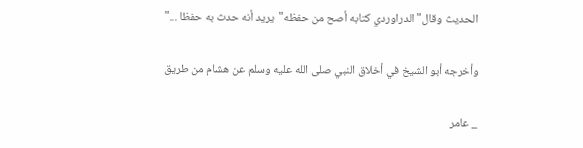الحديث وقال"الدراوردي كتابه أصح من حفظه"يريد أنه حدث به حفظا ..."

وأخرجه أبو الشيخ في أخلاق النبي صلى الله عليه وسلم عن هشام من طريق

_ عامر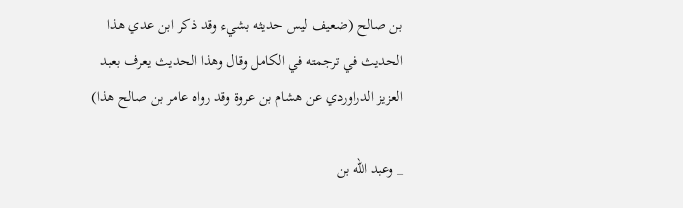بن صالح (ضعيف ليس حديثه بشيء وقد ذكر ابن عدي هذا الحديث في ترجمته في الكامل وقال وهذا الحديث يعرف بعبد العزيز الدراوردي عن هشام بن عروة وقد رواه عامر بن صالح هذا)

_ وعبد الله بن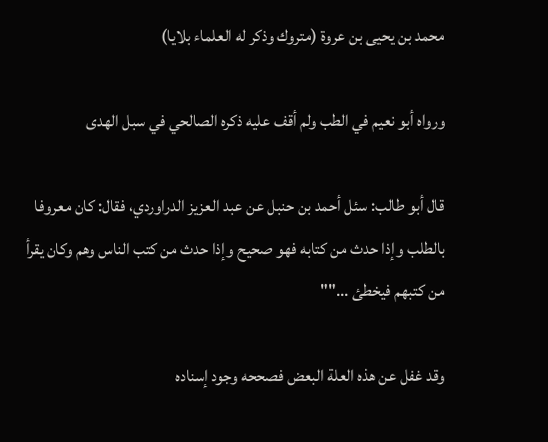محمد بن يحيى بن عروة (متروك وذكر له العلماء بلايا)

ورواه أبو نعيم في الطب ولم أقف عليه ذكره الصالحي في سبل الهدى

قال أبو طالب: سئل أحمد بن حنبل عن عبد العزيز الدراوردي، فقال: كان معروفا بالطلب وإذا حدث من كتابه فهو صحيح وإذا حدث من كتب الناس وهم وكان يقرأ من كتبهم فيخطئ ...""

وقد غفل عن هذه العلة البعض فصححه وجود إسناده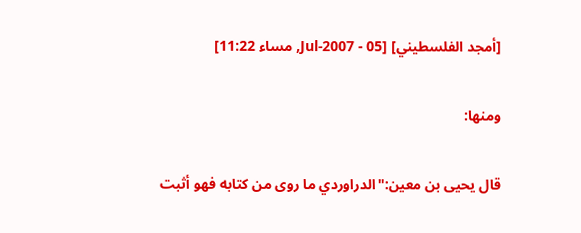[أمجد الفلسطيني] [05 - Jul-2007, مساء 11:22]

ومنها:

قال يحيى بن معين:"الدراوردي ما روى من كتابه فهو أثبت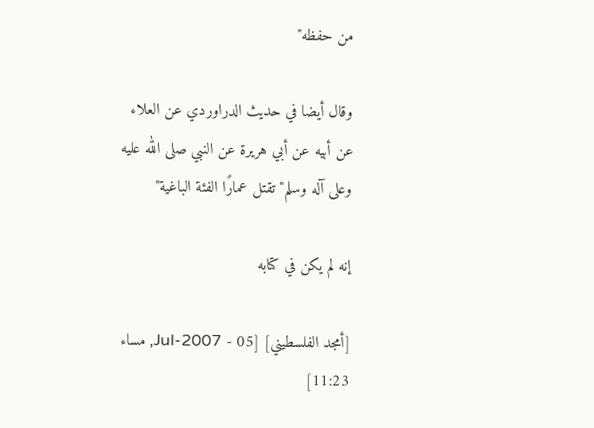من حفظه"

وقال أيضا في حديث الدراوردي عن العلاء عن أبيه عن أبي هريرة عن النبي صلى الله عليه وعلى آله وسلم"تقتل عمارًا الفئة الباغية"

إنه لم يكن في كتابه

[أمجد الفلسطيني] [05 - Jul-2007, مساء 11:23]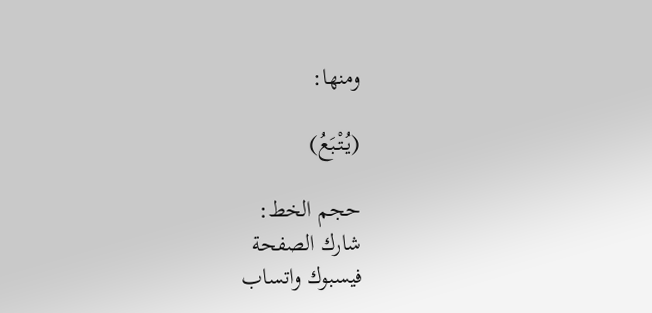ومنها:

(يُتْبَعُ)

حجم الخط:
شارك الصفحة
فيسبوك واتساب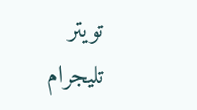تويتر تليجرام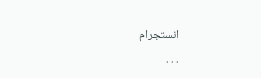انستجرام
. . .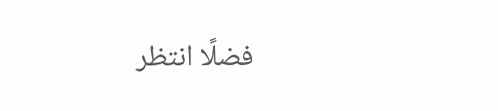فضلًا انتظر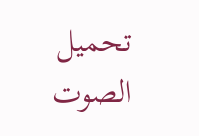تحميل الصوت